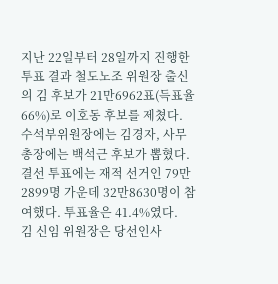지난 22일부터 28일까지 진행한 투표 결과 철도노조 위원장 출신의 김 후보가 21만6962표(득표율 66%)로 이호동 후보를 제쳤다. 수석부위원장에는 김경자, 사무총장에는 백석근 후보가 뽑혔다.
결선 투표에는 재적 선거인 79만2899명 가운데 32만8630명이 참여했다. 투표율은 41.4%였다.
김 신임 위원장은 당선인사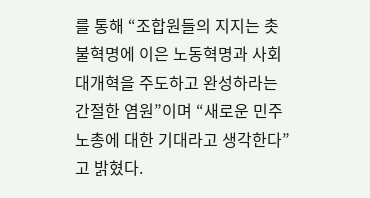를 통해 “조합원들의 지지는 촛불혁명에 이은 노동혁명과 사회대개혁을 주도하고 완성하라는 간절한 염원”이며 “새로운 민주노총에 대한 기대라고 생각한다”고 밝혔다.